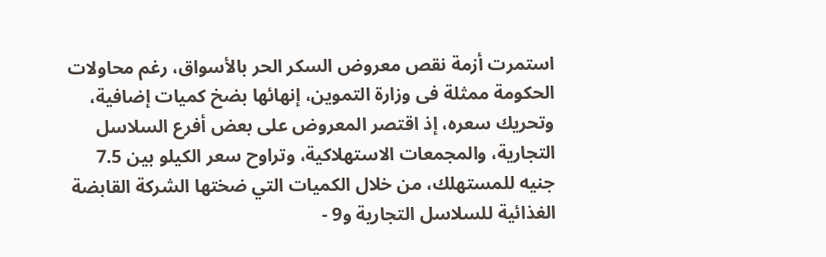استمرت أزمة نقص معروض السكر الحر بالأسواق، رغم محاولات الحكومة ممثلة فى وزارة التموين، إنهائها بضخ كميات إضافية، وتحريك سعره، إذ اقتصر المعروض على بعض أفرع السلاسل التجارية، والمجمعات الاستهلاكية، وتراوح سعر الكيلو بين 7.5 جنيه للمستهلك، من خلال الكميات التي ضختها الشركة القابضة الغذائية للسلاسل التجارية و9 -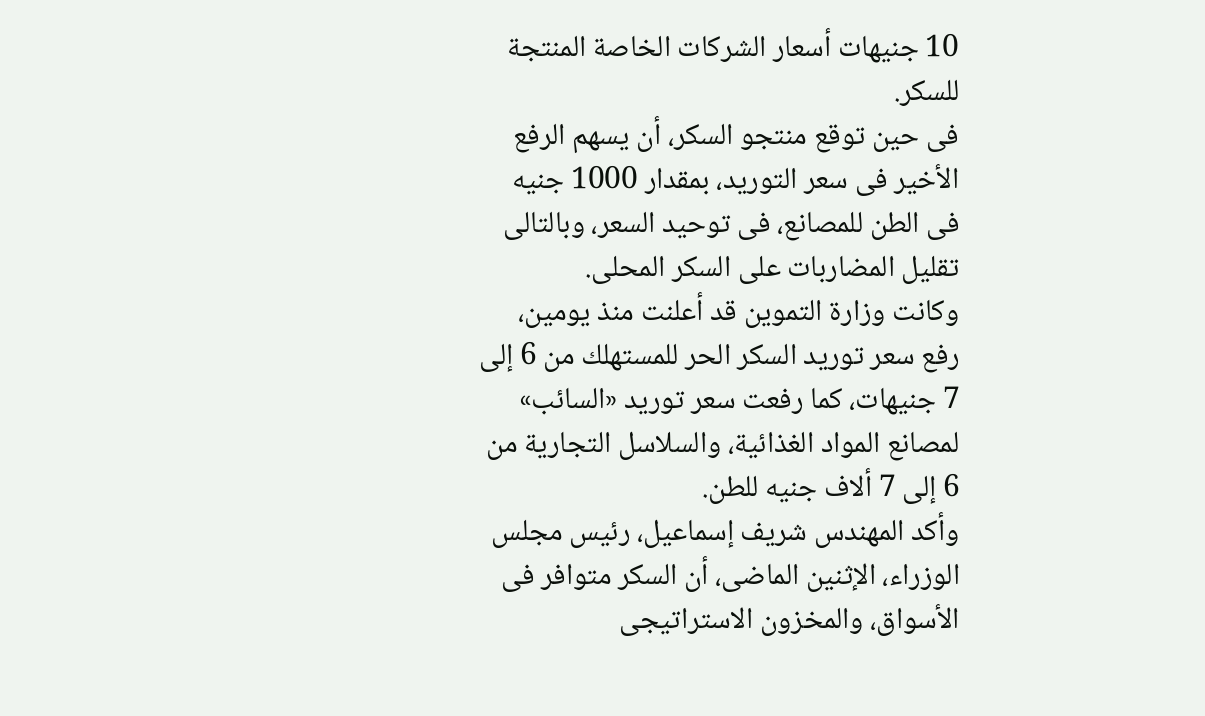10 جنيهات أسعار الشركات الخاصة المنتجة للسكر.
فى حين توقع منتجو السكر، أن يسهم الرفع الأخير فى سعر التوريد، بمقدار 1000 جنيه فى الطن للمصانع، فى توحيد السعر، وبالتالى تقليل المضاربات على السكر المحلى.
وكانت وزارة التموين قد أعلنت منذ يومين، رفع سعر توريد السكر الحر للمستهلك من 6 إلى 7 جنيهات، كما رفعت سعر توريد «السائب» لمصانع المواد الغذائية، والسلاسل التجارية من 6 إلى 7 ألاف جنيه للطن.
وأكد المهندس شريف إسماعيل، رئيس مجلس الوزراء، الإثنين الماضى، أن السكر متوافر فى الأسواق، والمخزون الاستراتيجى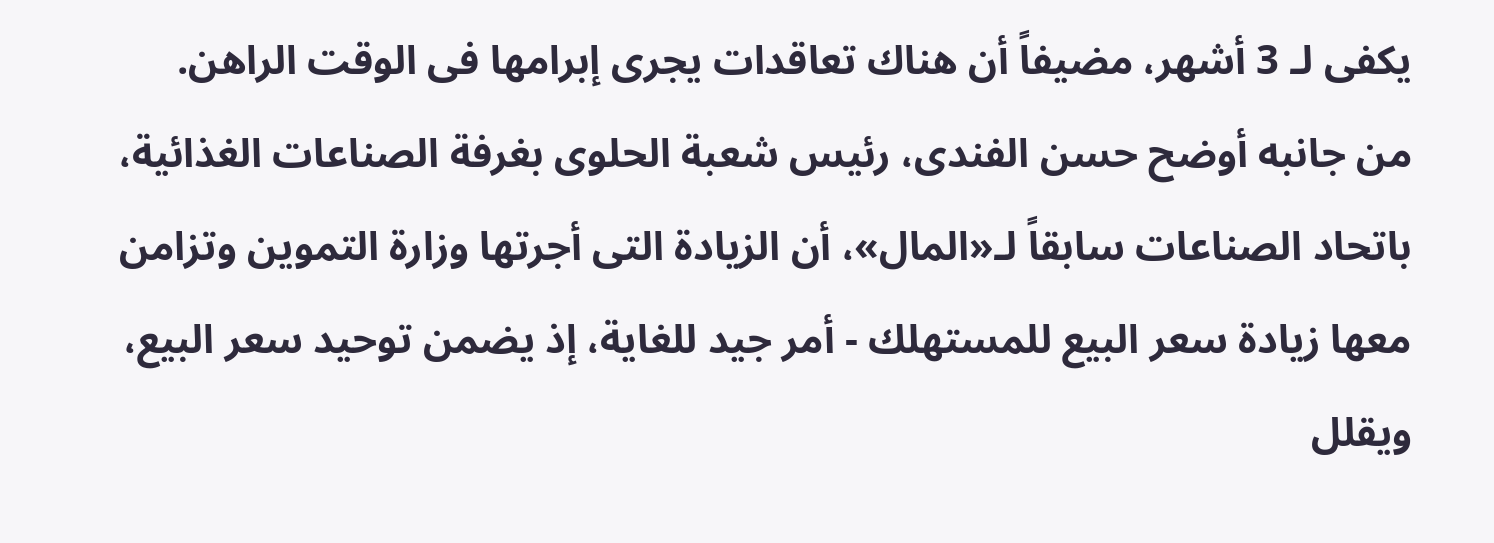يكفى لـ 3 أشهر، مضيفاً أن هناك تعاقدات يجرى إبرامها فى الوقت الراهن.
من جانبه أوضح حسن الفندى، رئيس شعبة الحلوى بغرفة الصناعات الغذائية، باتحاد الصناعات سابقاً لـ«المال»، أن الزيادة التى أجرتها وزارة التموين وتزامن معها زيادة سعر البيع للمستهلك - أمر جيد للغاية، إذ يضمن توحيد سعر البيع، ويقلل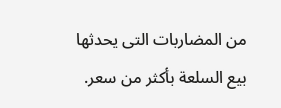من المضاربات التى يحدثها بيع السلعة بأكثر من سعر.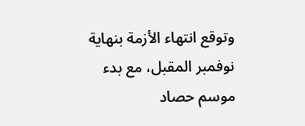وتوقع انتهاء الأزمة بنهاية نوفمبر المقبل، مع بدء موسم حصاد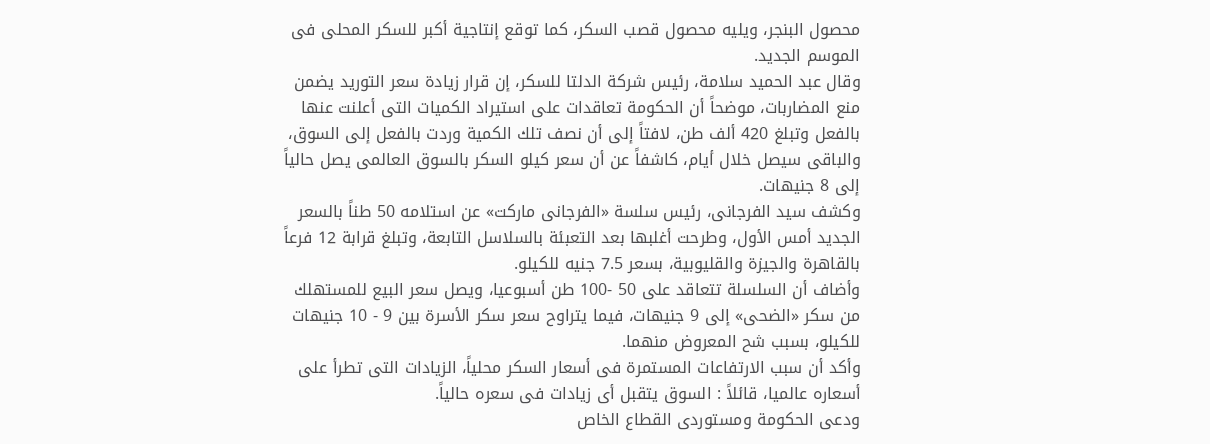محصول البنجر، ويليه محصول قصب السكر، كما توقع إنتاجية أكبر للسكر المحلى فى الموسم الجديد.
وقال عبد الحميد سلامة، رئيس شركة الدلتا للسكر، إن قرار زيادة سعر التوريد يضمن منع المضاربات، موضحاً أن الحكومة تعاقدات على استيراد الكميات التى أعلنت عنها بالفعل وتبلغ 420 ألف طن، لافتاً إلى أن نصف تلك الكمية وردت بالفعل إلى السوق، والباقى سيصل خلال أيام، كاشفاً عن أن سعر كيلو السكر بالسوق العالمى يصل حالياً إلى 8 جنيهات.
وكشف سيد الفرجانى، رئيس سلسة «الفرجانى ماركت» عن استلامه 50 طناً بالسعر الجديد أمس الأول، وطرحت أغلبها بعد التعبئة بالسلاسل التابعة، وتبلغ قرابة 12 فرعاً بالقاهرة والجيزة والقليوبية، بسعر 7.5 جنيه للكيلو.
وأضاف أن السلسلة تتعاقد على 50 -100 طن أسبوعيا، ويصل سعر البيع للمستهلك من سكر «الضحى» إلى 9 جنيهات، فيما يتراوح سعر سكر الأسرة بين 9 - 10 جنيهات للكيلو، بسبب شح المعروض منهما.
وأكد أن سبب الارتفاعات المستمرة فى أسعار السكر محلياً، الزيادات التى تطرأ على أسعاره عالميا، قائلاً : السوق يتقبل أى زيادات فى سعره حالياً.
ودعى الحكومة ومستوردى القطاع الخاص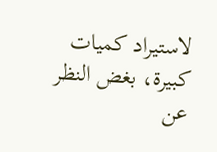لاستيراد كميات كبيرة، بغض النظر عن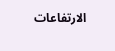الارتفاعات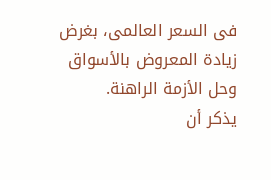فى السعر العالمى، بغرض زيادة المعروض بالأسواق وحل الأزمة الراهنة.
يذكر أن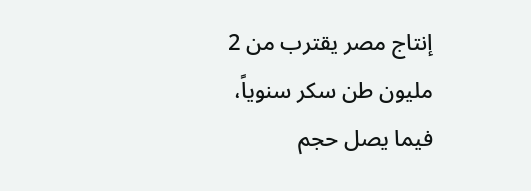إنتاج مصر يقترب من 2 مليون طن سكر سنوياً، فيما يصل حجم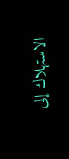الاستهلاك إلى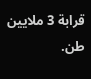قرابة 3 ملايين طن.